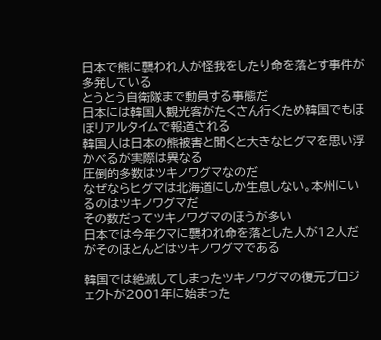日本で熊に襲われ人が怪我をしたり命を落とす事件が多発している
とうとう自衛隊まで動員する事態だ
日本には韓国人観光客がたくさん行くため韓国でもほぼリアルタイムで報道される
韓国人は日本の熊被害と聞くと大きなヒグマを思い浮かべるが実際は異なる
圧倒的多数はツキノワグマなのだ
なぜならヒグマは北海道にしか生息しない。本州にいるのはツキノワグマだ
その数だってツキノワグマのほうが多い
日本では今年クマに襲われ命を落とした人が12人だがそのほとんどはツキノワグマである

韓国では絶滅してしまったツキノワグマの復元プロジェクトが2001年に始まった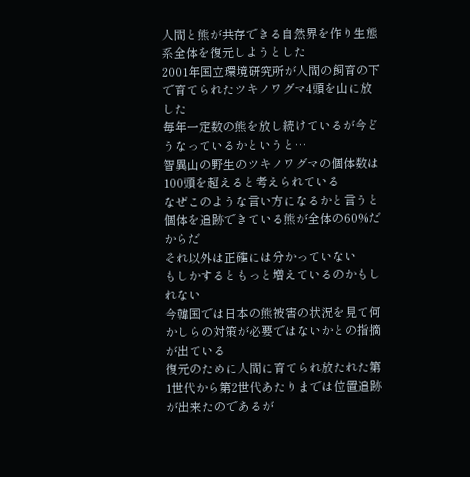人間と熊が共存できる自然界を作り生態系全体を復元しようとした
2001年国立環境研究所が人間の飼育の下で育てられたツキノワグマ4頭を山に放した
毎年一定数の熊を放し続けているが今どうなっているかというと…
智異山の野生のツキノワグマの個体数は100頭を超えると考えられている
なぜこのような言い方になるかと言うと個体を追跡できている熊が全体の60%だからだ
それ以外は正確には分かっていない
もしかするともっと増えているのかもしれない
今韓国では日本の熊被害の状況を見て何かしらの対策が必要ではないかとの指摘が出ている
復元のために人間に育てられ放たれた第1世代から第2世代あたりまでは位置追跡が出来たのであるが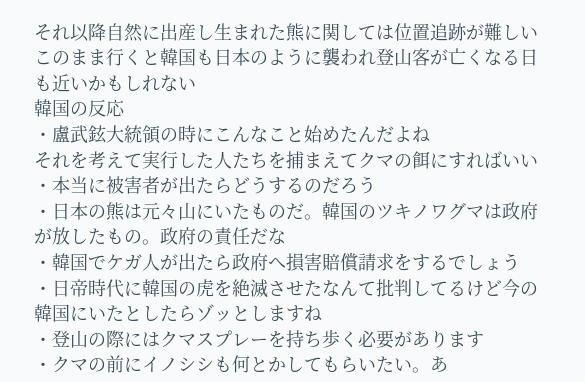それ以降自然に出産し生まれた熊に関しては位置追跡が難しい
このまま行くと韓国も日本のように襲われ登山客が亡くなる日も近いかもしれない
韓国の反応
・盧武鉉大統領の時にこんなこと始めたんだよね
それを考えて実行した人たちを捕まえてクマの餌にすればいい
・本当に被害者が出たらどうするのだろう
・日本の熊は元々山にいたものだ。韓国のツキノワグマは政府が放したもの。政府の責任だな
・韓国でケガ人が出たら政府へ損害賠償請求をするでしょう
・日帝時代に韓国の虎を絶滅させたなんて批判してるけど今の韓国にいたとしたらゾッとしますね
・登山の際にはクマスプレーを持ち歩く必要があります
・クマの前にイノシシも何とかしてもらいたい。あ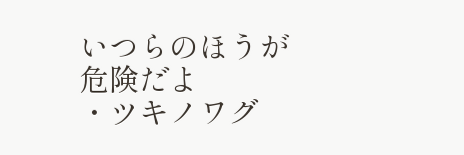いつらのほうが危険だよ
・ツキノワグ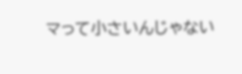マって小さいんじゃない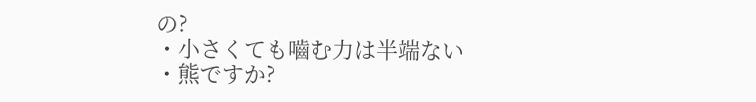の?
・小さくても嚙む力は半端ない
・熊ですか?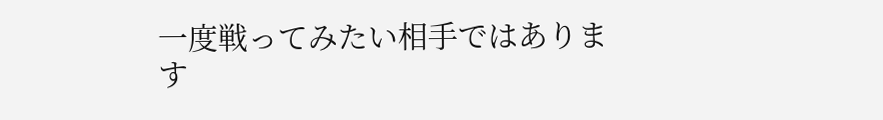一度戦ってみたい相手ではあります